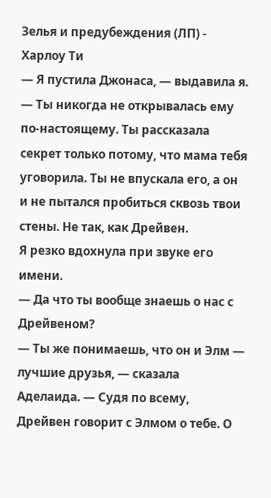Зелья и предубеждения (ЛП) - Харлоу Ти
— Я пустила Джонаса, — выдавила я.
— Ты никогда не открывалась ему по-настоящему. Ты рассказала секрет только потому, что мама тебя уговорила. Ты не впускала его, а он и не пытался пробиться сквозь твои стены. Не так, как Дрейвен.
Я резко вдохнула при звуке его имени.
— Да что ты вообще знаешь о нас с Дрейвеном?
— Ты же понимаешь, что он и Элм — лучшие друзья, — сказала Аделаида. — Судя по всему, Дрейвен говорит с Элмом о тебе. О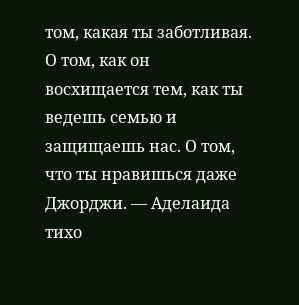том, какая ты заботливая. О том, как он восхищается тем, как ты ведешь семью и защищаешь нас. О том, что ты нравишься даже Джорджи. — Аделаида тихо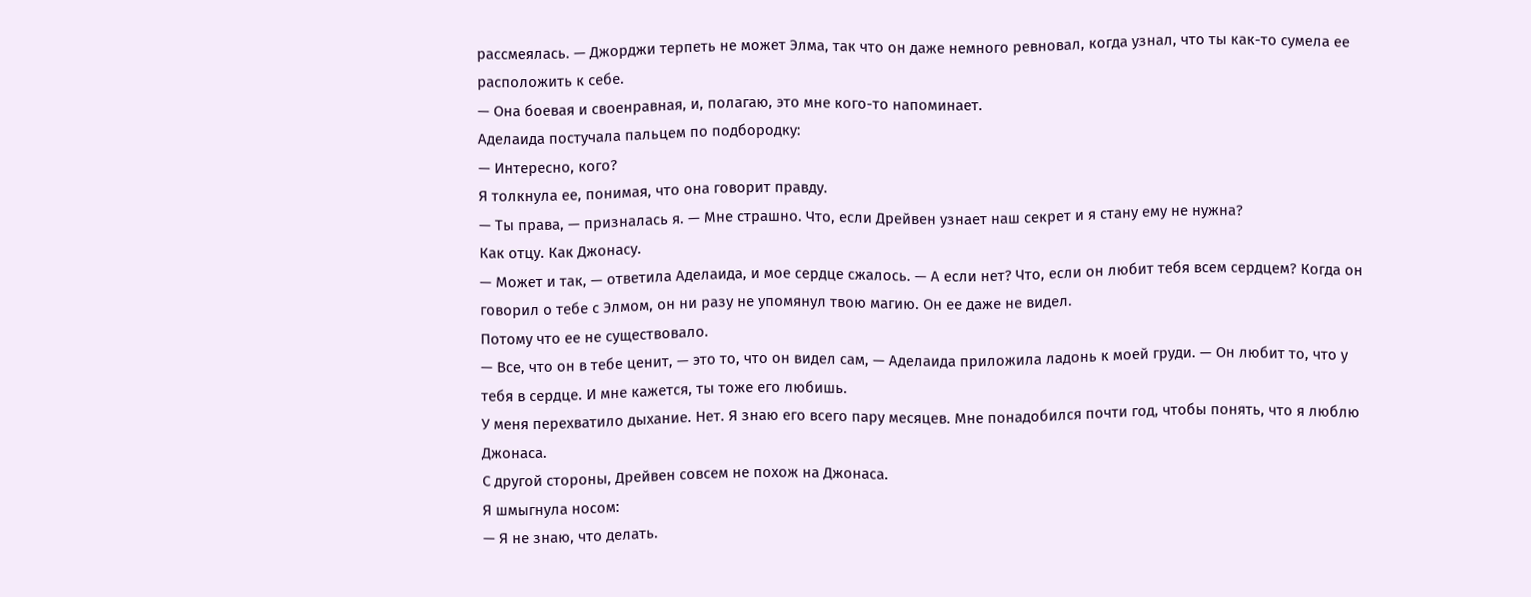рассмеялась. — Джорджи терпеть не может Элма, так что он даже немного ревновал, когда узнал, что ты как-то сумела ее расположить к себе.
— Она боевая и своенравная, и, полагаю, это мне кого-то напоминает.
Аделаида постучала пальцем по подбородку:
— Интересно, кого?
Я толкнула ее, понимая, что она говорит правду.
— Ты права, — призналась я. — Мне страшно. Что, если Дрейвен узнает наш секрет и я стану ему не нужна?
Как отцу. Как Джонасу.
— Может и так, — ответила Аделаида, и мое сердце сжалось. — А если нет? Что, если он любит тебя всем сердцем? Когда он говорил о тебе с Элмом, он ни разу не упомянул твою магию. Он ее даже не видел.
Потому что ее не существовало.
— Все, что он в тебе ценит, — это то, что он видел сам, — Аделаида приложила ладонь к моей груди. — Он любит то, что у тебя в сердце. И мне кажется, ты тоже его любишь.
У меня перехватило дыхание. Нет. Я знаю его всего пару месяцев. Мне понадобился почти год, чтобы понять, что я люблю Джонаса.
С другой стороны, Дрейвен совсем не похож на Джонаса.
Я шмыгнула носом:
— Я не знаю, что делать.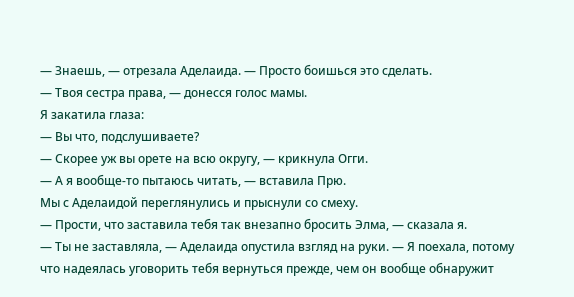— Знаешь, — отрезала Аделаида. — Просто боишься это сделать.
— Твоя сестра права, — донесся голос мамы.
Я закатила глаза:
— Вы что, подслушиваете?
— Скорее уж вы орете на всю округу, — крикнула Огги.
— А я вообще-то пытаюсь читать, — вставила Прю.
Мы с Аделаидой переглянулись и прыснули со смеху.
— Прости, что заставила тебя так внезапно бросить Элма, — сказала я.
— Ты не заставляла, — Аделаида опустила взгляд на руки. — Я поехала, потому что надеялась уговорить тебя вернуться прежде, чем он вообще обнаружит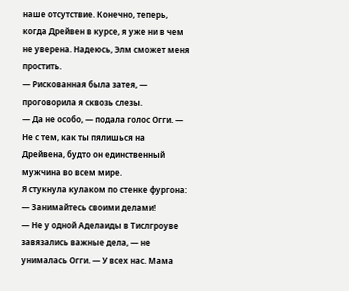наше отсутствие. Конечно, теперь, когда Дрейвен в курсе, я уже ни в чем не уверена. Надеюсь, Элм сможет меня простить.
— Рискованная была затея, — проговорила я сквозь слезы.
— Да не особо, — подала голос Огги. — Не с тем, как ты пялишься на Дрейвена, будто он единственный мужчина во всем мире.
Я стукнула кулаком по стенке фургона:
— Занимайтесь своими делами!
— Не у одной Аделаиды в Тислгроуве завязались важные дела, — не унималась Огги. — У всех нас. Мама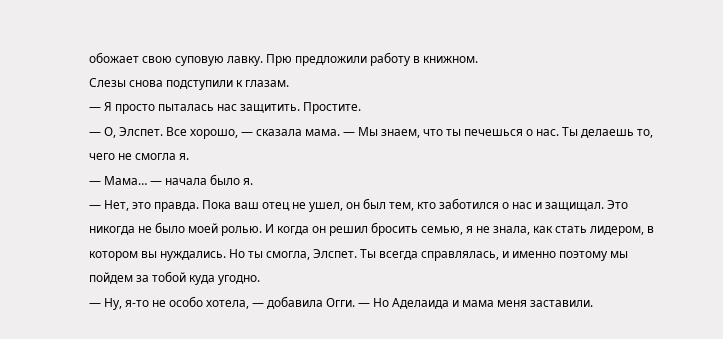обожает свою суповую лавку. Прю предложили работу в книжном.
Слезы снова подступили к глазам.
— Я просто пыталась нас защитить. Простите.
— О, Элспет. Все хорошо, — сказала мама. — Мы знаем, что ты печешься о нас. Ты делаешь то, чего не смогла я.
— Мама… — начала было я.
— Нет, это правда. Пока ваш отец не ушел, он был тем, кто заботился о нас и защищал. Это никогда не было моей ролью. И когда он решил бросить семью, я не знала, как стать лидером, в котором вы нуждались. Но ты смогла, Элспет. Ты всегда справлялась, и именно поэтому мы пойдем за тобой куда угодно.
— Ну, я-то не особо хотела, — добавила Огги. — Но Аделаида и мама меня заставили.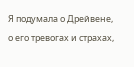Я подумала о Дрейвене, о его тревогах и страхах,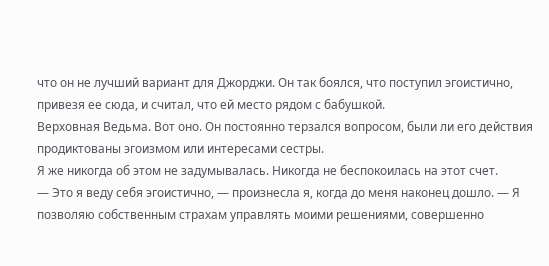что он не лучший вариант для Джорджи. Он так боялся, что поступил эгоистично, привезя ее сюда, и считал, что ей место рядом с бабушкой.
Верховная Ведьма. Вот оно. Он постоянно терзался вопросом, были ли его действия продиктованы эгоизмом или интересами сестры.
Я же никогда об этом не задумывалась. Никогда не беспокоилась на этот счет.
— Это я веду себя эгоистично, — произнесла я, когда до меня наконец дошло. — Я позволяю собственным страхам управлять моими решениями, совершенно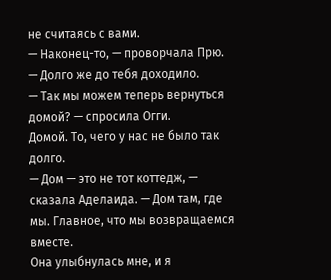не считаясь с вами.
— Наконец-то, — проворчала Прю. — Долго же до тебя доходило.
— Так мы можем теперь вернуться домой? — спросила Огги.
Домой. То, чего у нас не было так долго.
— Дом — это не тот коттедж, — сказала Аделаида. — Дом там, где мы. Главное, что мы возвращаемся вместе.
Она улыбнулась мне, и я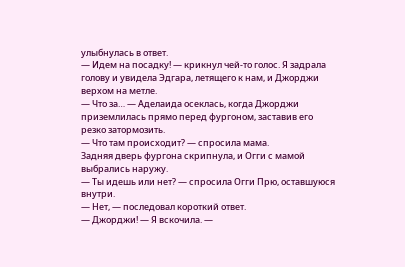улыбнулась в ответ.
— Идем на посадку! — крикнул чей-то голос. Я задрала голову и увидела Эдгара, летящего к нам, и Джорджи верхом на метле.
— Что за… — Аделаида осеклась, когда Джорджи приземлилась прямо перед фургоном, заставив его резко затормозить.
— Что там происходит? — спросила мама.
Задняя дверь фургона скрипнула, и Огги с мамой выбрались наружу.
— Ты идешь или нет? — спросила Огги Прю, оставшуюся внутри.
— Нет, — последовал короткий ответ.
— Джорджи! — Я вскочила. —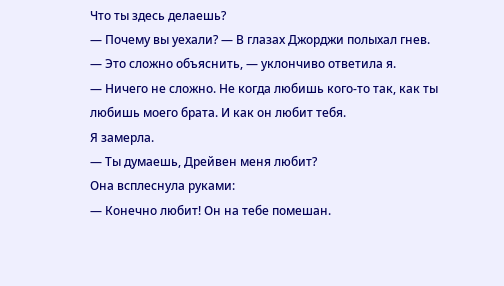Что ты здесь делаешь?
— Почему вы уехали? — В глазах Джорджи полыхал гнев.
— Это сложно объяснить, — уклончиво ответила я.
— Ничего не сложно. Не когда любишь кого-то так, как ты любишь моего брата. И как он любит тебя.
Я замерла.
— Ты думаешь, Дрейвен меня любит?
Она всплеснула руками:
— Конечно любит! Он на тебе помешан.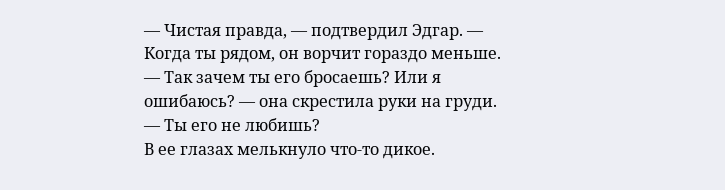— Чистая правда, — подтвердил Эдгар. — Когда ты рядом, он ворчит гораздо меньше.
— Так зачем ты его бросаешь? Или я ошибаюсь? — она скрестила руки на груди. — Ты его не любишь?
В ее глазах мелькнуло что-то дикое.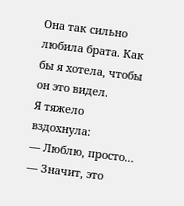Она так сильно любила брата. Как бы я хотела, чтобы он это видел.
Я тяжело вздохнула:
— Люблю, просто…
— Значит, это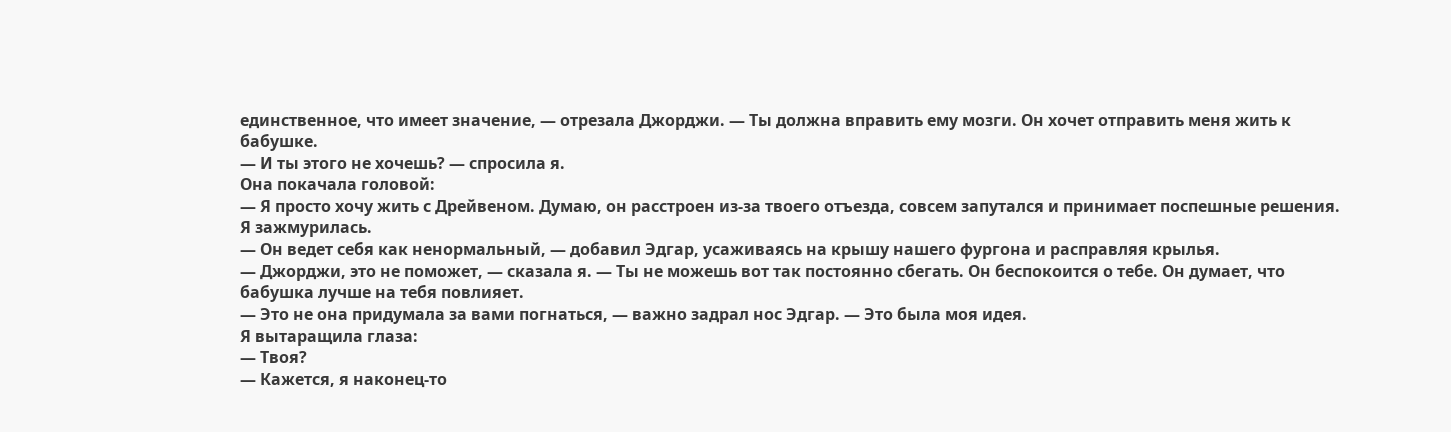единственное, что имеет значение, — отрезала Джорджи. — Ты должна вправить ему мозги. Он хочет отправить меня жить к бабушке.
— И ты этого не хочешь? — спросила я.
Она покачала головой:
— Я просто хочу жить с Дрейвеном. Думаю, он расстроен из-за твоего отъезда, совсем запутался и принимает поспешные решения.
Я зажмурилась.
— Он ведет себя как ненормальный, — добавил Эдгар, усаживаясь на крышу нашего фургона и расправляя крылья.
— Джорджи, это не поможет, — сказала я. — Ты не можешь вот так постоянно сбегать. Он беспокоится о тебе. Он думает, что бабушка лучше на тебя повлияет.
— Это не она придумала за вами погнаться, — важно задрал нос Эдгар. — Это была моя идея.
Я вытаращила глаза:
— Твоя?
— Кажется, я наконец-то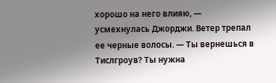хорошо на него влияю, — усмехнулась Джорджи. Ветер трепал ее черные волосы. — Ты вернешься в Тислгроув? Ты нужна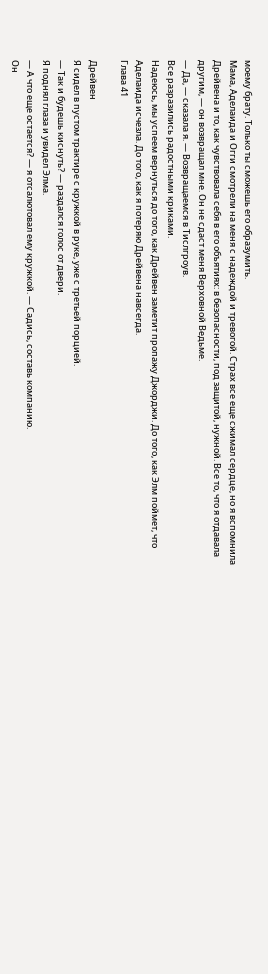моему брату. Только ты сможешь его образумить.
Мама, Аделаида и Огги смотрели на меня с надеждой и тревогой. Страх все еще сжимал сердце, но я вспомнила Дрейвена и то, как чувствовала себя в его объятиях: в безопасности, под защитой, нужной. Все то, что я отдавала другим, — он возвращал мне. Он не сдаст меня Верховной Ведьме.
— Да, — сказала я. — Возвращаемся в Тислгроув.
Все разразились радостными криками.
Надеюсь, мы успеем вернуться до того, как Дрейвен заметит пропажу Джорджи. До того, как Элм поймет, что Аделаида исчезла. До того, как я потеряю Дрейвена навсегда.
Глава 41

Дрейвен
Я сидел в пустом трактире с кружкой в руке, уже с третьей порцией.
— Так и будешь киснуть? — раздался голос от двери.
Я поднял глаза и увидел Элма.
— А что еще остается? — я отсалютовал ему кружкой. — Садись, составь компанию.
Он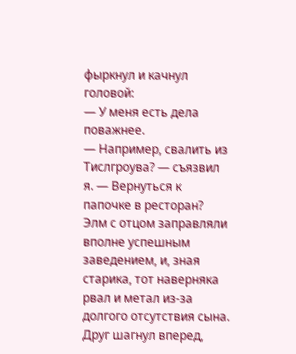фыркнул и качнул головой:
— У меня есть дела поважнее.
— Например, свалить из Тислгроува? — съязвил я. — Вернуться к папочке в ресторан?
Элм с отцом заправляли вполне успешным заведением, и, зная старика, тот наверняка рвал и метал из-за долгого отсутствия сына.
Друг шагнул вперед,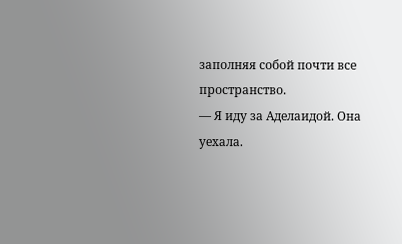заполняя собой почти все пространство.
— Я иду за Аделаидой. Она уехала.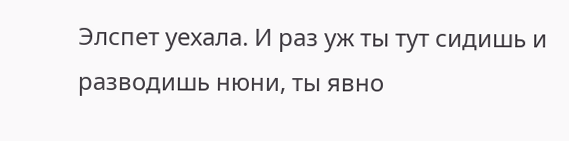Элспет уехала. И раз уж ты тут сидишь и разводишь нюни, ты явно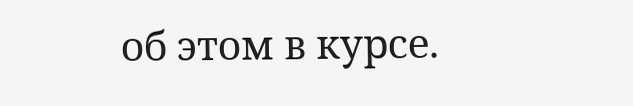об этом в курсе.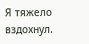Я тяжело вздохнул.